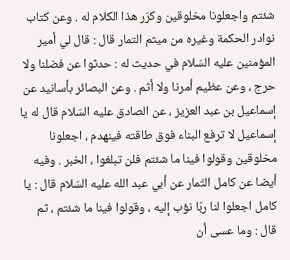شئتم واجعلونا مخلوقين وكرّر هذا الكلام له . وعن كتاب نوادر الحكمة وغيره من ميثم التمار قال : قال لي أمير المؤمنين عليه السّلام في حديث له : حدثوا عن فضلنا ولا حرج ، وعن عظيم أمرنا ولا أثم . وعن البصائر بأسانيد عن إسماعيل بن عبد العزيز ، عن الصادق عليه السّلام قال له يا إسماعيل لا ترفع البناء فوق طاقته فينهدم ، اجعلونا مخلوقين وقولوا فينا ما شئتم فلن تبلغوا ، الخبر . وفيه أيضا عن كامل التّمار عن أبي عبد الله عليه السّلام قال : يا كامل اجعلوا لنا ربّا نؤب إليه ، وقولوا فينا ما شئتم ، ثم قال : وما عسى أن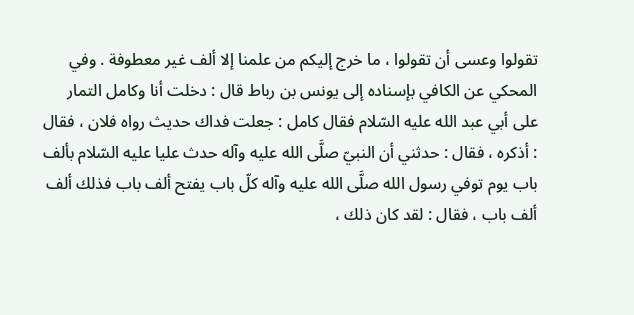تقولوا وعسى أن تقولوا ، ما خرج إليكم من علمنا إلا ألف غير معطوفة . وفي المحكي عن الكافي بإسناده إلى يونس بن رباط قال : دخلت أنا وكامل التمار على أبي عبد الله عليه السّلام فقال كامل : جعلت فداك حديث رواه فلان ، فقال : أذكره ، فقال : حدثني أن النبيّ صلَّى الله عليه وآله حدث عليا عليه السّلام بألف باب يوم توفي رسول الله صلَّى الله عليه وآله كلّ باب يفتح ألف باب فذلك ألف ألف باب ، فقال : لقد كان ذلك ،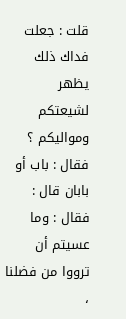قلت : جعلت فداك ذلك يظهر لشيعتكم ومواليكم ؟ فقال : باب أو بابان قال : فقال : وما عسيتم أن ترووا من فضلنا ،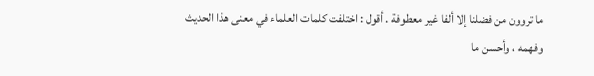ما تروون من فضلنا إلا ألفا غير معطوفة . أقول : اختلفت كلمات العلماء في معنى هذا الحديث وفهمه ، وأحسن ما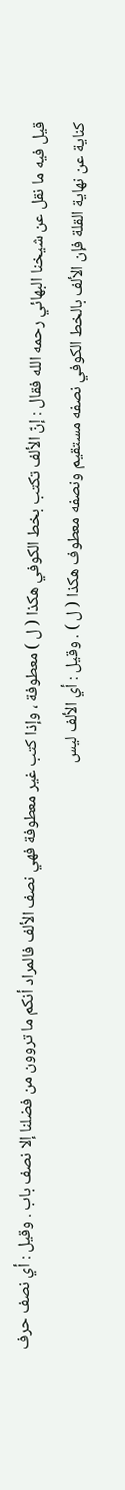قيل فيه ما نقل عن شيخنا البهائي رحمه الله فقال : إنّ الألف تكتب بخط الكوفي هكذا ( ل ) معطوفة ، وإذا كتب غير معطوفة فهي نصف الألف فالمراد أنكم ما تروون من فضلنا إلا نصف باب . وقيل : أي نصف حرف كناية عن نهاية القلة فإن الألف بالخط الكوفي نصفه مستقيم ونصفه معطوف هكذا ( ل ) . وقيل : أي الألف ليس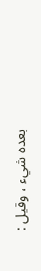بعده شيء ، وقيل :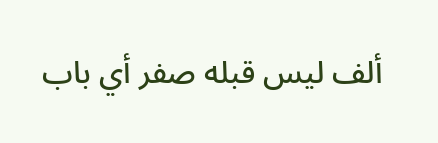ألف ليس قبله صفر أي باب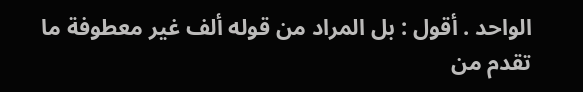الواحد . أقول : بل المراد من قوله ألف غير معطوفة ما تقدم من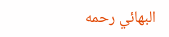البهائي رحمه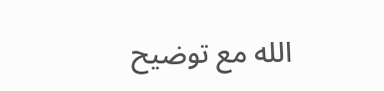الله مع توضيح